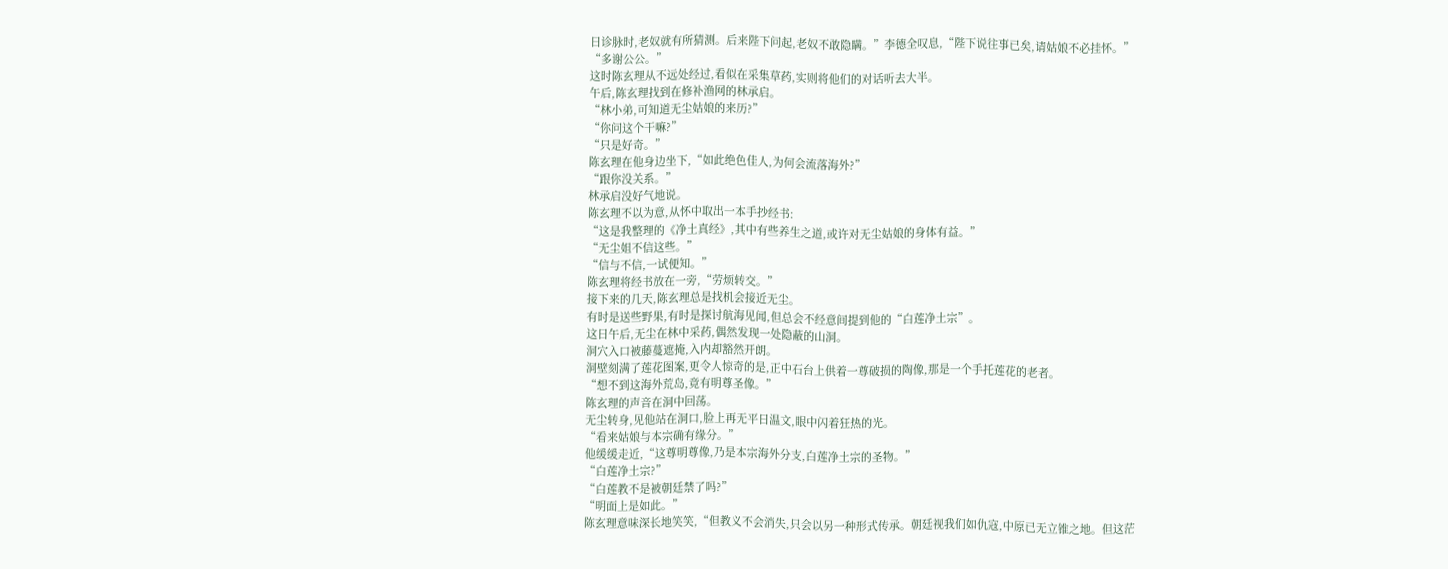日诊脉时,老奴就有所猜测。后来陛下问起,老奴不敢隐瞒。”李德全叹息,“陛下说往事已矣,请姑娘不必挂怀。”
“多谢公公。”
这时陈玄理从不远处经过,看似在采集草药,实则将他们的对话听去大半。
午后,陈玄理找到在修补渔网的林承启。
“林小弟,可知道无尘姑娘的来历?”
“你问这个干嘛?”
“只是好奇。”
陈玄理在他身边坐下,“如此绝色佳人,为何会流落海外?”
“跟你没关系。”
林承启没好气地说。
陈玄理不以为意,从怀中取出一本手抄经书:
“这是我整理的《净土真经》,其中有些养生之道,或许对无尘姑娘的身体有益。”
“无尘姐不信这些。”
“信与不信,一试便知。”
陈玄理将经书放在一旁,“劳烦转交。”
接下来的几天,陈玄理总是找机会接近无尘。
有时是送些野果,有时是探讨航海见闻,但总会不经意间提到他的“白莲净土宗”。
这日午后,无尘在林中采药,偶然发现一处隐蔽的山洞。
洞穴入口被藤蔓遮掩,入内却豁然开朗。
洞壁刻满了莲花图案,更令人惊奇的是,正中石台上供着一尊破损的陶像,那是一个手托莲花的老者。
“想不到这海外荒岛,竟有明尊圣像。”
陈玄理的声音在洞中回荡。
无尘转身,见他站在洞口,脸上再无平日温文,眼中闪着狂热的光。
“看来姑娘与本宗确有缘分。”
他缓缓走近,“这尊明尊像,乃是本宗海外分支,白莲净土宗的圣物。”
“白莲净土宗?”
“白莲教不是被朝廷禁了吗?”
“明面上是如此。”
陈玄理意味深长地笑笑,“但教义不会消失,只会以另一种形式传承。朝廷视我们如仇寇,中原已无立锥之地。但这茫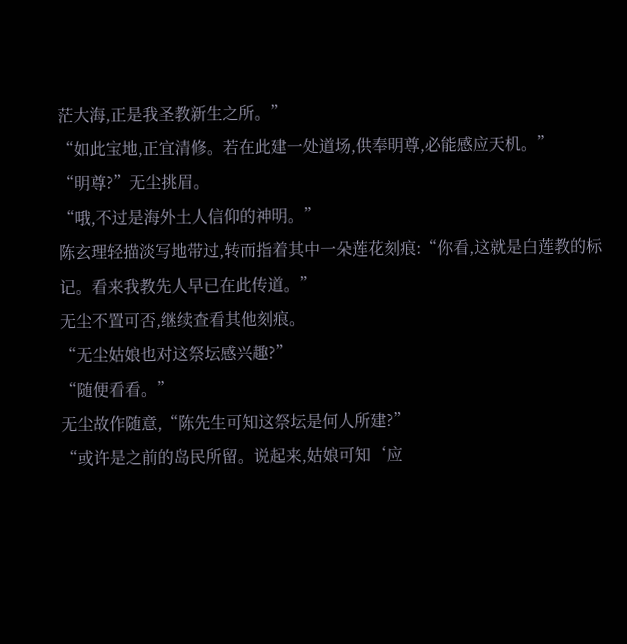茫大海,正是我圣教新生之所。”
“如此宝地,正宜清修。若在此建一处道场,供奉明尊,必能感应天机。”
“明尊?”无尘挑眉。
“哦,不过是海外土人信仰的神明。”
陈玄理轻描淡写地带过,转而指着其中一朵莲花刻痕:“你看,这就是白莲教的标记。看来我教先人早已在此传道。”
无尘不置可否,继续查看其他刻痕。
“无尘姑娘也对这祭坛感兴趣?”
“随便看看。”
无尘故作随意,“陈先生可知这祭坛是何人所建?”
“或许是之前的岛民所留。说起来,姑娘可知‘应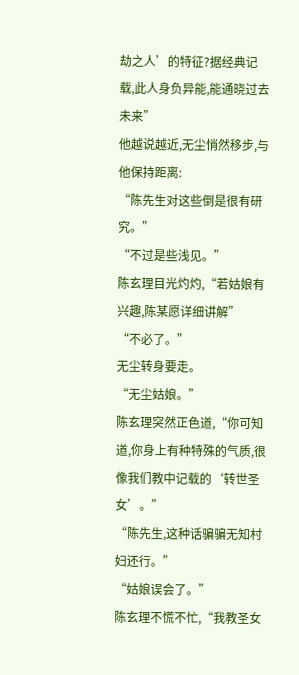劫之人’的特征?据经典记载,此人身负异能,能通晓过去未来”
他越说越近,无尘悄然移步,与他保持距离:
“陈先生对这些倒是很有研究。”
“不过是些浅见。”
陈玄理目光灼灼,“若姑娘有兴趣,陈某愿详细讲解”
“不必了。”
无尘转身要走。
“无尘姑娘。”
陈玄理突然正色道,“你可知道,你身上有种特殊的气质,很像我们教中记载的‘转世圣女’。”
“陈先生,这种话骗骗无知村妇还行。”
“姑娘误会了。”
陈玄理不慌不忙,“我教圣女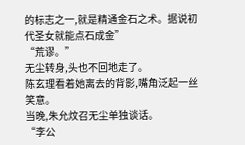的标志之一,就是精通金石之术。据说初代圣女就能点石成金”
“荒谬。”
无尘转身,头也不回地走了。
陈玄理看着她离去的背影,嘴角泛起一丝笑意。
当晚,朱允炆召无尘单独谈话。
“李公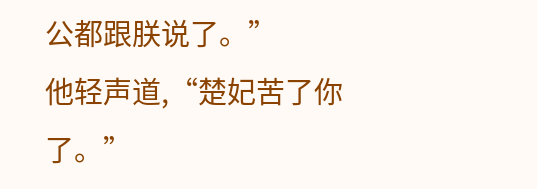公都跟朕说了。”
他轻声道,“楚妃苦了你了。”